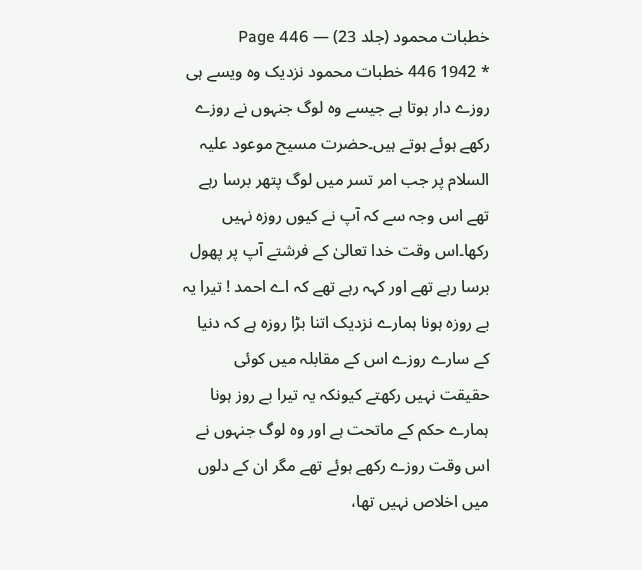خطبات محمود (جلد 23) — Page 446
* 1942 446 خطبات محمود نزدیک وہ ویسے ہی روزے دار ہوتا ہے جیسے وہ لوگ جنہوں نے روزے رکھے ہوئے ہوتے ہیں۔حضرت مسیح موعود علیہ السلام پر جب امر تسر میں لوگ پتھر برسا رہے تھے اس وجہ سے کہ آپ نے کیوں روزہ نہیں رکھا۔اس وقت خدا تعالیٰ کے فرشتے آپ پر پھول برسا رہے تھے اور کہہ رہے تھے کہ اے احمد ! تیرا یہ بے روزہ ہونا ہمارے نزدیک اتنا بڑا روزہ ہے کہ دنیا کے سارے روزے اس کے مقابلہ میں کوئی حقیقت نہیں رکھتے کیونکہ یہ تیرا بے روز ہونا ہمارے حکم کے ماتحت ہے اور وہ لوگ جنہوں نے اس وقت روزے رکھے ہوئے تھے مگر ان کے دلوں میں اخلاص نہیں تھا،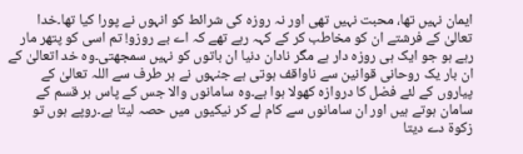ایمان نہیں تھا، محبت نہیں تھی اور نہ روزہ کی شرائط کو انہوں نے پورا کیا تھا۔خدا تعالیٰ کے فرشتے ان کو مخاطب کر کے کہہ رہے تھے کہ اے بے روزو! تم اسی کو پتھر مار رہے ہو جو ایک ہی روزہ دار ہے مگر نادان دنیا ان باتوں کو نہیں سمجھتی۔وہ خد اتعالیٰ کے ان بار یک روحانی قوانین سے ناواقف ہوتی ہے جنہوں نے ہر طرف سے اللہ تعالیٰ کے پیاروں کے لئے فضل کا دروازہ کھولا ہوا ہے۔وہ سامانوں والا جس کے پاس ہر قسم کے سامان ہوتے ہیں اور ان سامانوں سے کام لے کر نیکیوں میں حصہ لیتا ہے۔روپے ہوں تو زکوۃ دے دیتا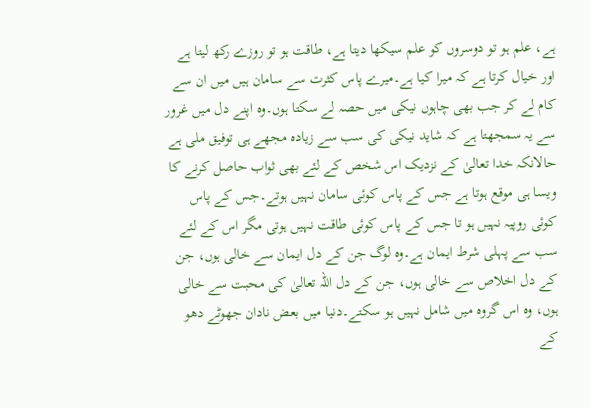ہے، علم ہو تو دوسروں کو علم سیکھا دیتا ہے، طاقت ہو تو روزے رکھ لیتا ہے اور خیال کرتا ہے کہ میرا کیا ہے۔میرے پاس کثرت سے سامان ہیں میں ان سے کام لے کر جب بھی چاہوں نیکی میں حصہ لے سکتا ہوں۔وہ اپنے دل میں غرور سے یہ سمجھتا ہے کہ شاید نیکی کی سب سے زیادہ مجھے ہی توفیق ملی ہے حالانکہ خدا تعالیٰ کے نزدیک اس شخص کے لئے بھی ثواب حاصل کرنے کا ویسا ہی موقع ہوتا ہے جس کے پاس کوئی سامان نہیں ہوتے۔جس کے پاس کوئی روپیہ نہیں ہو تا جس کے پاس کوئی طاقت نہیں ہوتی مگر اس کے لئے سب سے پہلی شرط ایمان ہے۔وہ لوگ جن کے دل ایمان سے خالی ہوں، جن کے دل اخلاص سے خالی ہوں، جن کے دل اللہ تعالیٰ کی محبت سے خالی ہوں، وہ اس گروہ میں شامل نہیں ہو سکتے۔دنیا میں بعض نادان جھوٹے دھو کے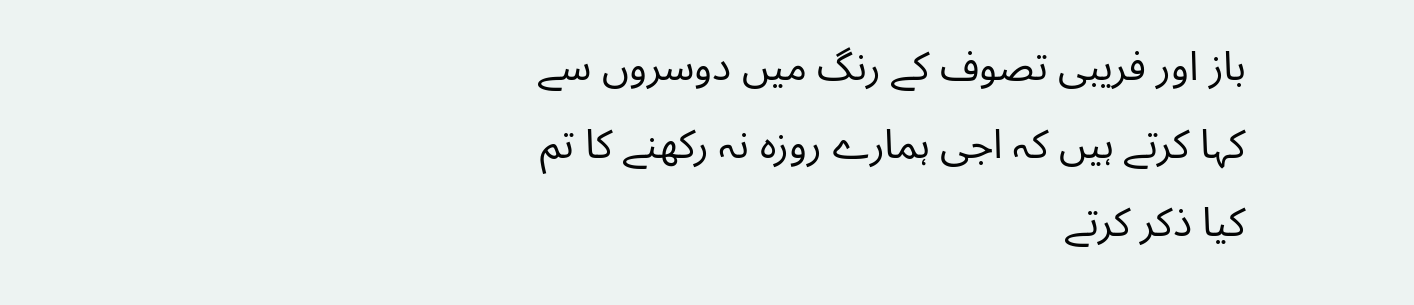باز اور فریبی تصوف کے رنگ میں دوسروں سے کہا کرتے ہیں کہ اجی ہمارے روزہ نہ رکھنے کا تم کیا ذکر کرتے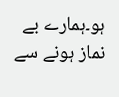ہو۔ہمارے بے نماز ہونے سے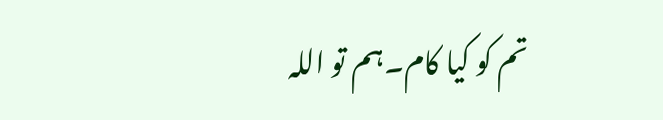تم کو کیا کام۔ہم تو اللہ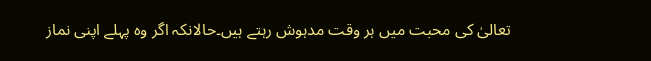تعالیٰ کی محبت میں ہر وقت مدہوش رہتے ہیں۔حالانکہ اگر وہ پہلے اپنی نماز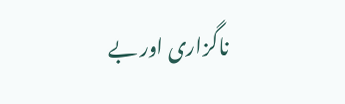ناگزاری اور بے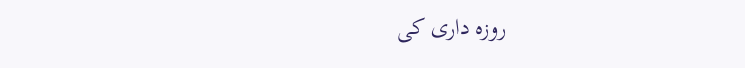روزہ داری کی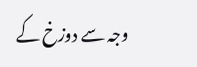وجہ سے دوزخ کے